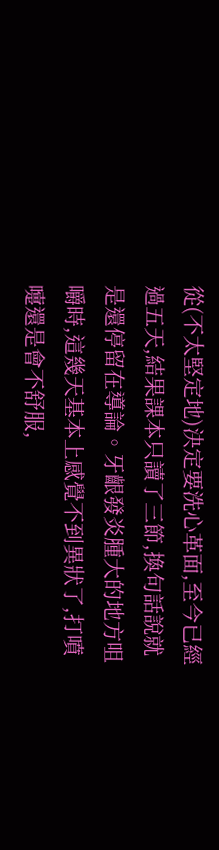從(不太堅定地)決定要洗心革面,至今已經過五天,結果課本只讀了三節,換句話說就是還停留在導論。牙齦發炎腫大的地方咀嚼時,這幾天基本上感覺不到異狀了,打噴嚏還是會不舒服,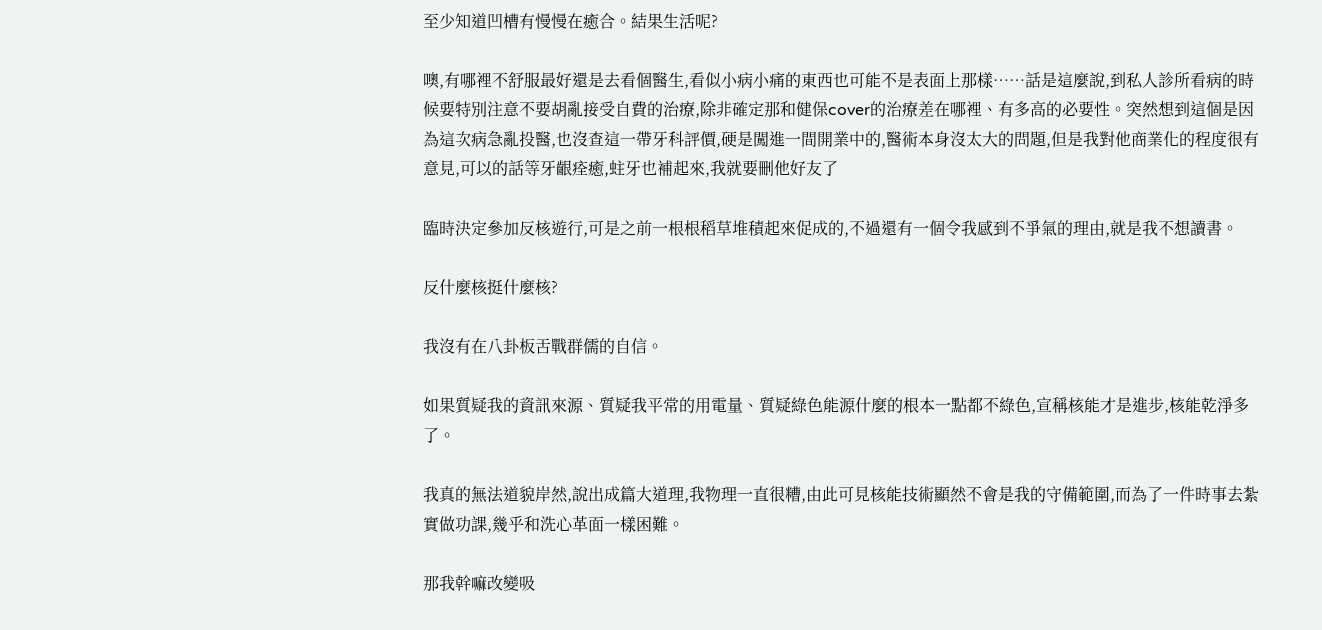至少知道凹槽有慢慢在癒合。結果生活呢?

噢,有哪裡不舒服最好還是去看個醫生,看似小病小痛的東西也可能不是表面上那樣……話是這麼說,到私人診所看病的時候要特別注意不要胡亂接受自費的治療,除非確定那和健保cover的治療差在哪裡、有多高的必要性。突然想到這個是因為這次病急亂投醫,也沒查這一帶牙科評價,硬是闖進一間開業中的,醫術本身沒太大的問題,但是我對他商業化的程度很有意見,可以的話等牙齦痊癒,蛀牙也補起來,我就要刪他好友了

臨時決定參加反核遊行,可是之前一根根稻草堆積起來促成的,不過還有一個令我感到不爭氣的理由,就是我不想讀書。

反什麼核挺什麼核?

我沒有在八卦板舌戰群儒的自信。

如果質疑我的資訊來源、質疑我平常的用電量、質疑綠色能源什麼的根本一點都不綠色,宣稱核能才是進步,核能乾淨多了。

我真的無法道貌岸然,說出成篇大道理,我物理一直很糟,由此可見核能技術顯然不會是我的守備範圍,而為了一件時事去紮實做功課,幾乎和洗心革面一樣困難。

那我幹嘛改變吸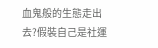血鬼般的生態走出去?假裝自己是社運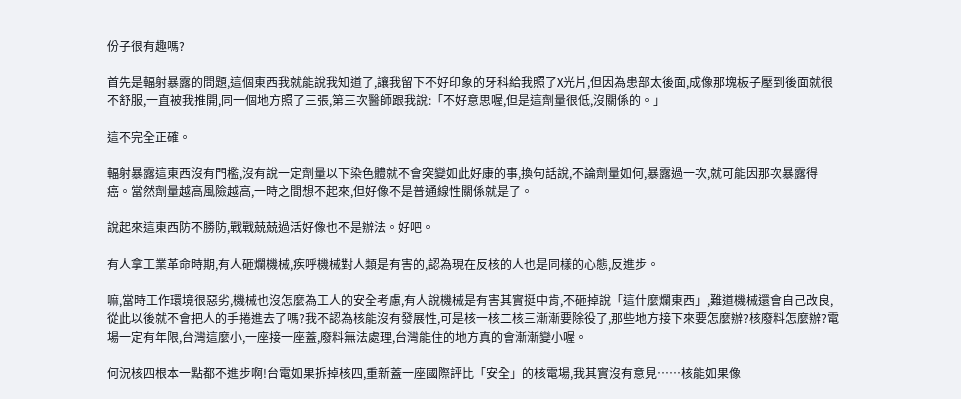份子很有趣嗎?

首先是輻射暴露的問題,這個東西我就能說我知道了,讓我留下不好印象的牙科給我照了X光片,但因為患部太後面,成像那塊板子壓到後面就很不舒服,一直被我推開,同一個地方照了三張,第三次醫師跟我說:「不好意思喔,但是這劑量很低,沒關係的。」

這不完全正確。

輻射暴露這東西沒有門檻,沒有說一定劑量以下染色體就不會突變如此好康的事,換句話說,不論劑量如何,暴露過一次,就可能因那次暴露得癌。當然劑量越高風險越高,一時之間想不起來,但好像不是普通線性關係就是了。

說起來這東西防不勝防,戰戰兢兢過活好像也不是辦法。好吧。

有人拿工業革命時期,有人砸爛機械,疾呼機械對人類是有害的,認為現在反核的人也是同樣的心態,反進步。

嘛,當時工作環境很惡劣,機械也沒怎麼為工人的安全考慮,有人說機械是有害其實挺中肯,不砸掉說「這什麼爛東西」,難道機械還會自己改良,從此以後就不會把人的手捲進去了嗎?我不認為核能沒有發展性,可是核一核二核三漸漸要除役了,那些地方接下來要怎麼辦?核廢料怎麼辦?電場一定有年限,台灣這麼小,一座接一座蓋,廢料無法處理,台灣能住的地方真的會漸漸變小喔。

何況核四根本一點都不進步啊!台電如果拆掉核四,重新蓋一座國際評比「安全」的核電場,我其實沒有意見……核能如果像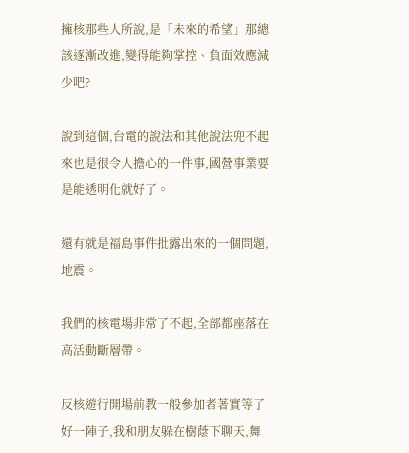擁核那些人所說,是「未來的希望」那總該逐漸改進,變得能夠掌控、負面效應減少吧?

說到這個,台電的說法和其他說法兜不起來也是很令人擔心的一件事,國營事業要是能透明化就好了。

還有就是福島事件批露出來的一個問題,地震。

我們的核電場非常了不起,全部都座落在高活動斷層帶。

反核遊行開場前教一般參加者著實等了好一陣子,我和朋友躲在樹蔭下聊天,舞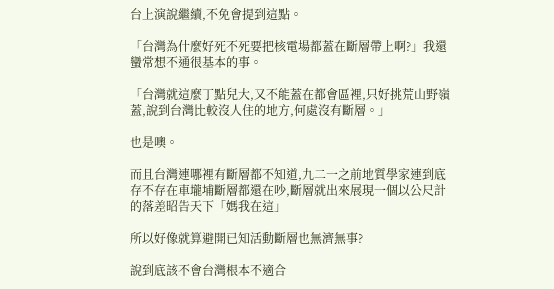台上演說繼續,不免會提到這點。

「台灣為什麼好死不死要把核電場都蓋在斷層帶上啊?」我還蠻常想不通很基本的事。

「台灣就這麼丁點兒大,又不能蓋在都會區裡,只好挑荒山野嶺蓋,說到台灣比較沒人住的地方,何處沒有斷層。」

也是噢。

而且台灣連哪裡有斷層都不知道,九二一之前地質學家連到底存不存在車壠埔斷層都還在吵,斷層就出來展現一個以公尺計的落差昭告天下「媽我在這」

所以好像就算避開已知活動斷層也無濟無事?

說到底該不會台灣根本不適合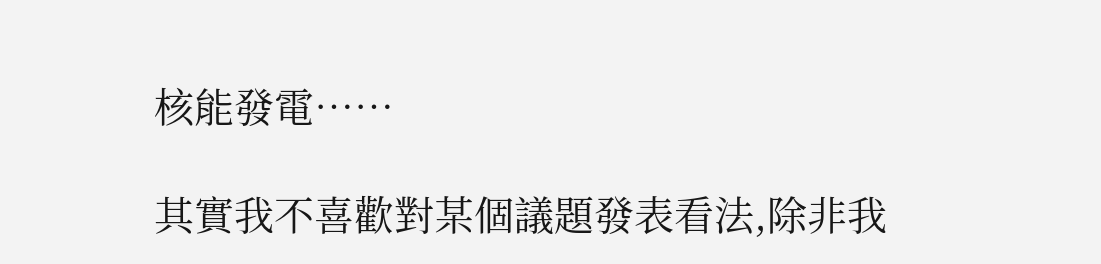核能發電……

其實我不喜歡對某個議題發表看法,除非我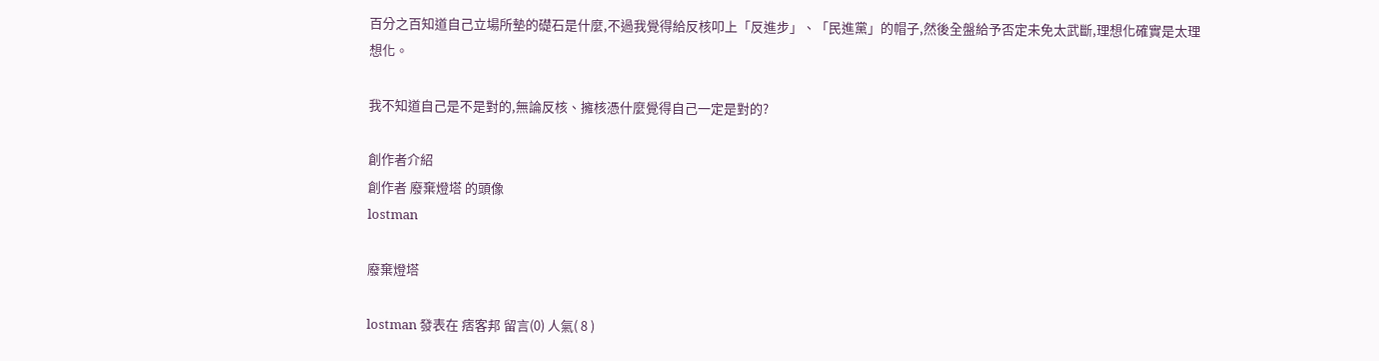百分之百知道自己立場所墊的礎石是什麼,不過我覺得給反核叩上「反進步」、「民進黨」的帽子,然後全盤給予否定未免太武斷,理想化確實是太理想化。

我不知道自己是不是對的,無論反核、擁核憑什麼覺得自己一定是對的?

創作者介紹
創作者 廢棄燈塔 的頭像
lostman

廢棄燈塔

lostman 發表在 痞客邦 留言(0) 人氣( 8 )